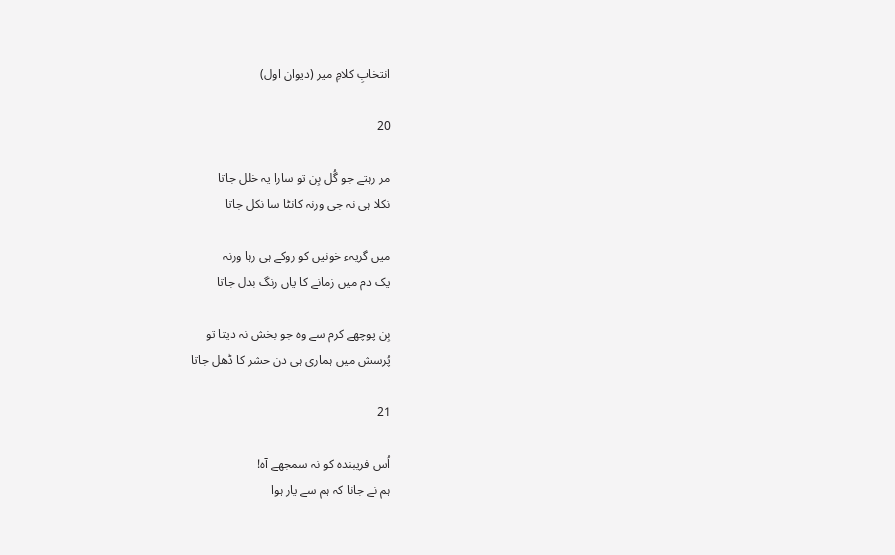انتخابِ کلامِ میر (دیوان اول)

20

مر رہتے جو گُل بِن تو سارا یہ خلل جاتا
نکلا ہی نہ جی ورنہ کانٹا سا نکل جاتا

میں گریہء خونیں کو روکے ہی رہا ورنہ
یک دم میں زمانے کا یاں رنگ بدل جاتا

بِن پوچھے کرم سے وہ جو بخش نہ دیتا تو
پُرسش میں ہماری ہی دن حشر کا ڈھل جاتا

21

اُس فریبندہ کو نہ سمجھے آہ!
ہم نے جانا کہ ہم سے یار ہوا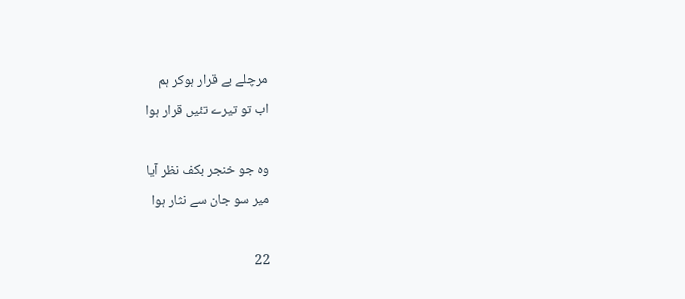مرچلے بے قرار ہوکر ہم
اب تو تیرے تئیں قرار ہوا

وہ جو خنجر بکف نظر آیا
میر سو جان سے نثار ہوا

22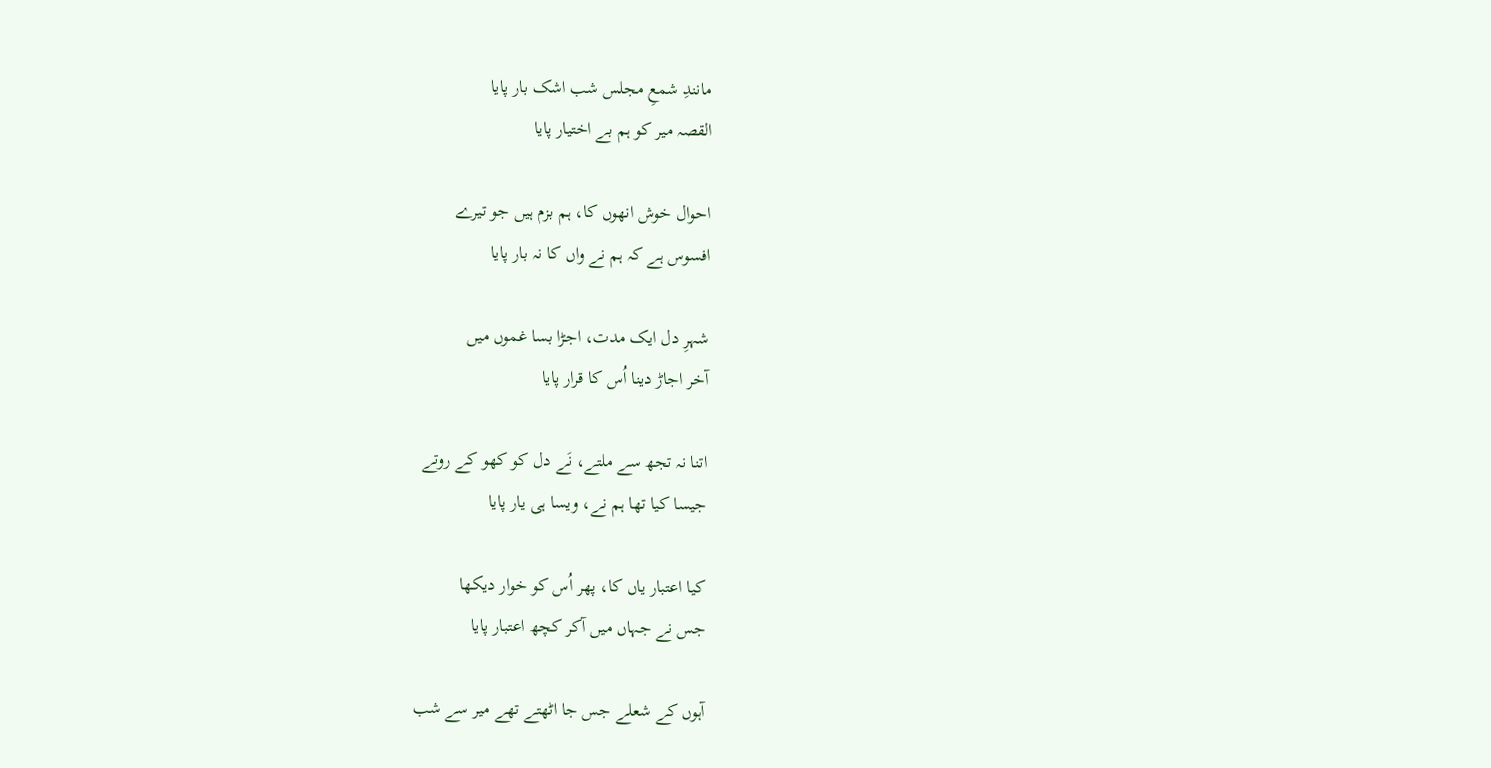مانندِ شمعِ مجلس شب اشک بار پایا
القصہ میر کو ہم بے اختیار پایا

احوال خوش انھوں کا، ہم بزم ہیں جو تیرے
افسوس ہے کہ ہم نے واں کا نہ بار پایا

شہرِ دل ایک مدت، اجڑا بسا غموں میں
آخر اجاڑ دینا اُس کا قرار پایا

اتنا نہ تجھ سے ملتے، نَے دل کو کھو کے روتے
جیسا کیا تھا ہم نے، ویسا ہی یار پایا

کیا اعتبار یاں کا، پھر اُس کو خوار دیکھا
جس نے جہاں میں‌ آکر کچھ اعتبار پایا

آہوں کے شعلے جس جا اٹھتے تھے میر سے شب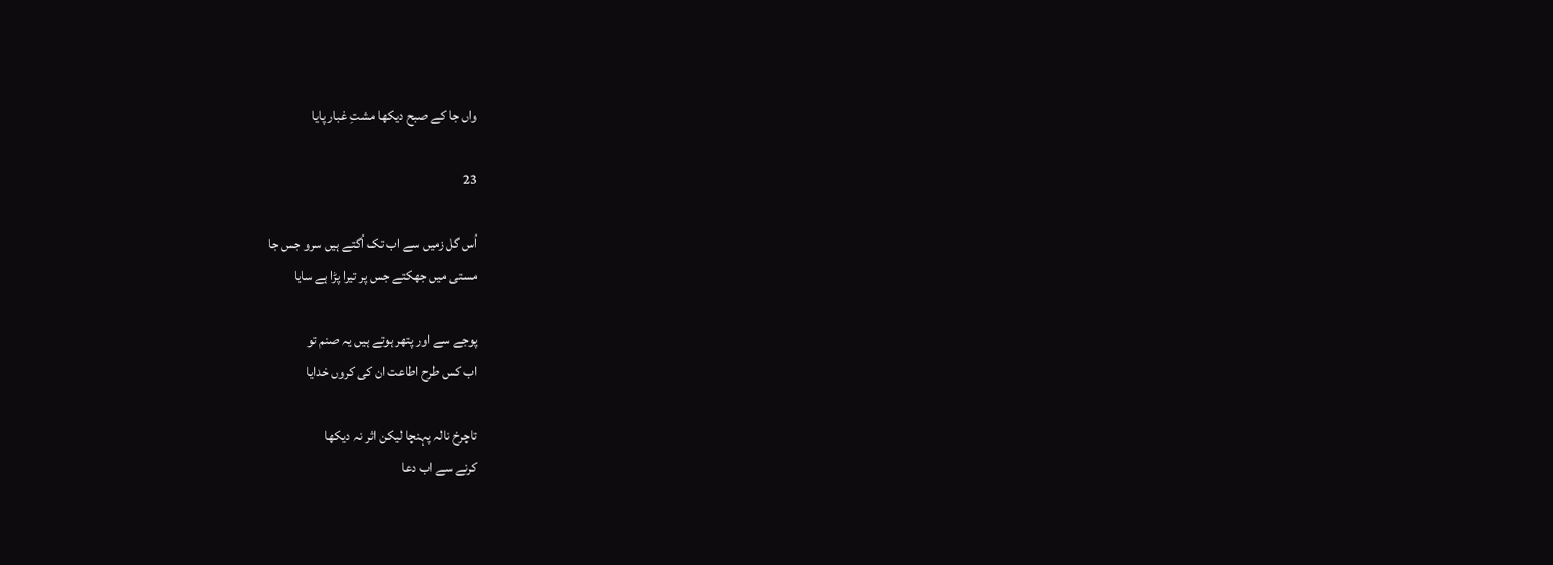واں جا کے صبح دیکھا مشتِ غبار پایا

23

اُس گل زمیں سے اب تک اُگتے ہیں سرو جس جا
مستی میں جھکتے جس پر تیرا پڑا ہے سایا

پوجے سے اور پتھر ہوتے ہیں یہ صنم تو
اب کس طرح اطاعت ان کی کروں خدایا

تاچرخ نالہ پہنچا لیکن اثر نہ دیکھا
کرنے سے اب دعا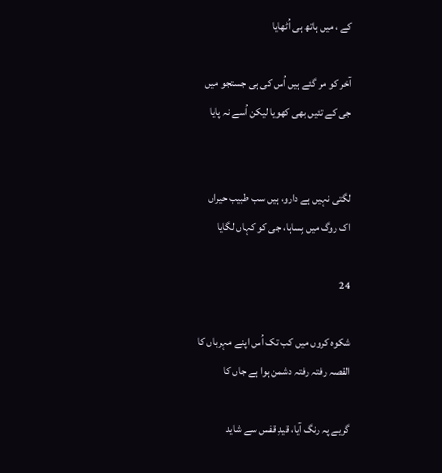کے ، میں ہاتھ ہی اُٹھایا

آخر کو مر گئے ہیں اُس کی ہی جستجو میں
جی کے تئیں بھی کھویا لیکن اُسے نہ پایا


لگتی نہیں ہے دارو، ہیں سب طبیب حیراں
اک روگ میں بِساہا، جی کو کہاں لگایا

24

شکوہ کروں میں کب تک اُس اپنے مہرباں کا
القصہ رفتہ رفتہ دشمن ہوا ہے جاں کا

گریے پہ رنگ آیا، قیدِ قفس سے شاید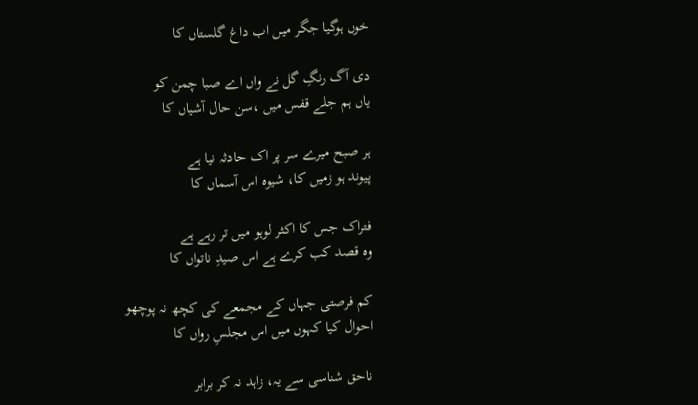خوں ہوگیا جگر میں اب داغ گلستاں کا

دی آگ رنگِ گل نے واں اے صبا چمن کو
یاں ہم جلے قفس میں ،سن حال آشیاں کا

ہر صبح میرے سر پر اک حادثہ نیا ہے
پیوند ہو زمیں کا، شیوہ اس آسماں کا

فتراک جس کا اکثر لوہو میں‌ تر رہے ہے
وہ قصد کب کرے ہے اس صیدِ ناتواں کا

کم فرصتی جہاں کے مجمعے کی کچھ نہ پوچھو
احوال کیا کہوں میں اس مجلسِ رواں کا

ناحق شناسی سے یہ، زاہد نہ کر برابر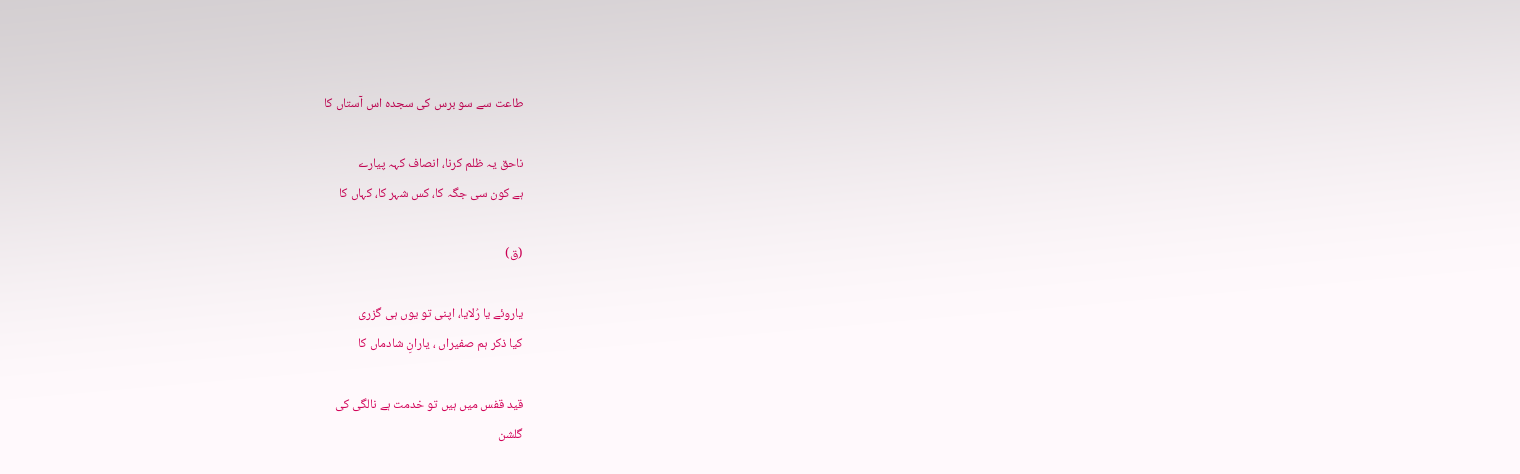طاعت سے سو برس کی سجدہ اس آستاں کا

ناحق یہ ظلم کرنا، انصاف کہہ پیارے
ہے کون سی جگہ کا، کس شہر کا، کہاں کا

(ق)

یاروئے یا رُلایا، اپنی تو یوں ہی گزری
کیا ذکر ہم صفیراں ، یارانِ شادماں کا

قید قفس میں ہیں تو خدمت ہے نالگی کی
گلشن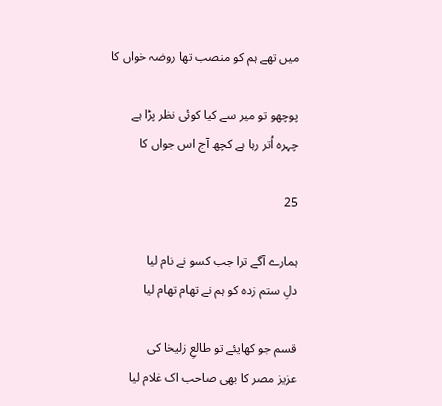میں تھے ہم کو منصب تھا روضہ خواں کا

پوچھو تو میر سے کیا کوئی نظر پڑا ہے
چہرہ اُتر رہا ہے کچھ آج اس جواں کا

25

ہمارے آگے ترا جب کسو نے نام لیا
دلِ ستم زدہ کو ہم نے تھام تھام لیا

قسم جو کھایئے تو طالعِ زلیخا کی
عزیز مصر کا بھی صاحب اک غلام لیا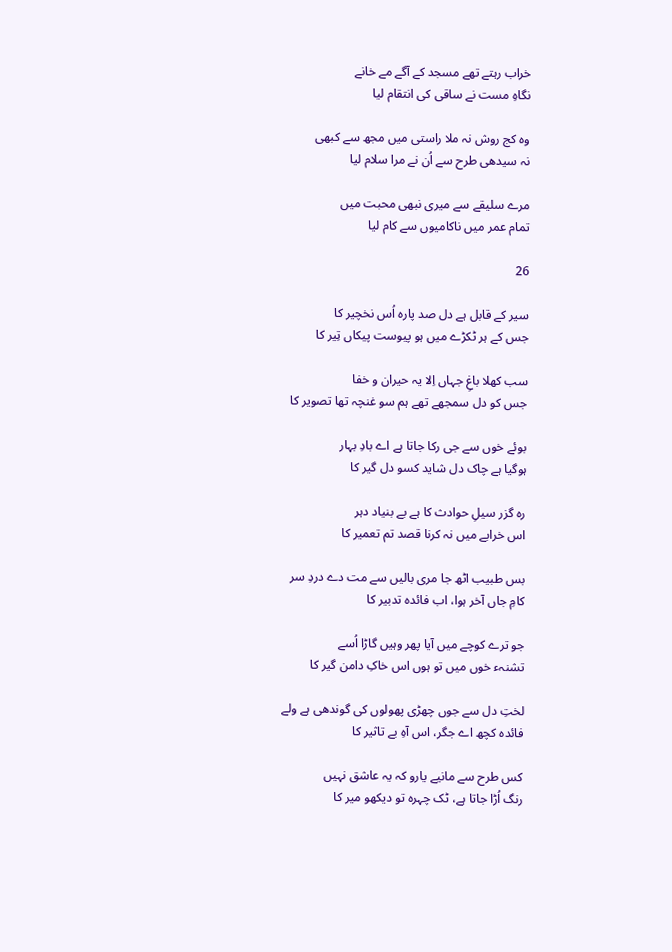خراب رہتے تھے مسجد کے آگے مے خانے
نگاہِ مست نے ساقی کی انتقام لیا

وہ کج روش نہ ملا راستی میں مجھ سے کبھی
نہ سیدھی طرح سے اُن نے مرا سلام لیا

مرے سلیقے سے میری نبھی محبت میں
تمام عمر میں ناکامیوں سے کام لیا

26

سیر کے قابل ہے دل صد پارہ اُس نخچیر کا
جس کے ہر ٹکڑے میں ہو پیوست پیکاں تِیر کا

سب کھلا باغِ جہاں اِلا یہ حیران و خفا
جس کو دل سمجھے تھے ہم سو غنچہ تھا تصویر کا

بوئے خوں سے جی رکا جاتا ہے اے بادِ بہار
ہوگیا ہے چاک دل شاید کسو دل گیر کا

رہ گزر سیلِ حوادث کا ہے بے بنیاد دہر
اس خرابے میں نہ کرنا قصد تم تعمیر کا

بس طبیب اٹھ جا مری بالیں سے مت دے دردِ سر
کامِ جاں آخر ہوا، اب فائدہ تدبیر کا

جو ترے کوچے میں آیا پھر وہیں گاڑا اُسے
تشنہء خوں میں تو ہوں اس خاکِ دامن گیر کا

لختِ دل سے جوں چھڑی پھولوں کی گوندھی ہے ولے
فائدہ کچھ اے جگر، اس آہِ بے تاثیر کا

کس طرح سے مانیے یارو کہ یہ عاشق نہیں
رنگ اُڑا جاتا ہے، ٹک چہرہ تو دیکھو میر کا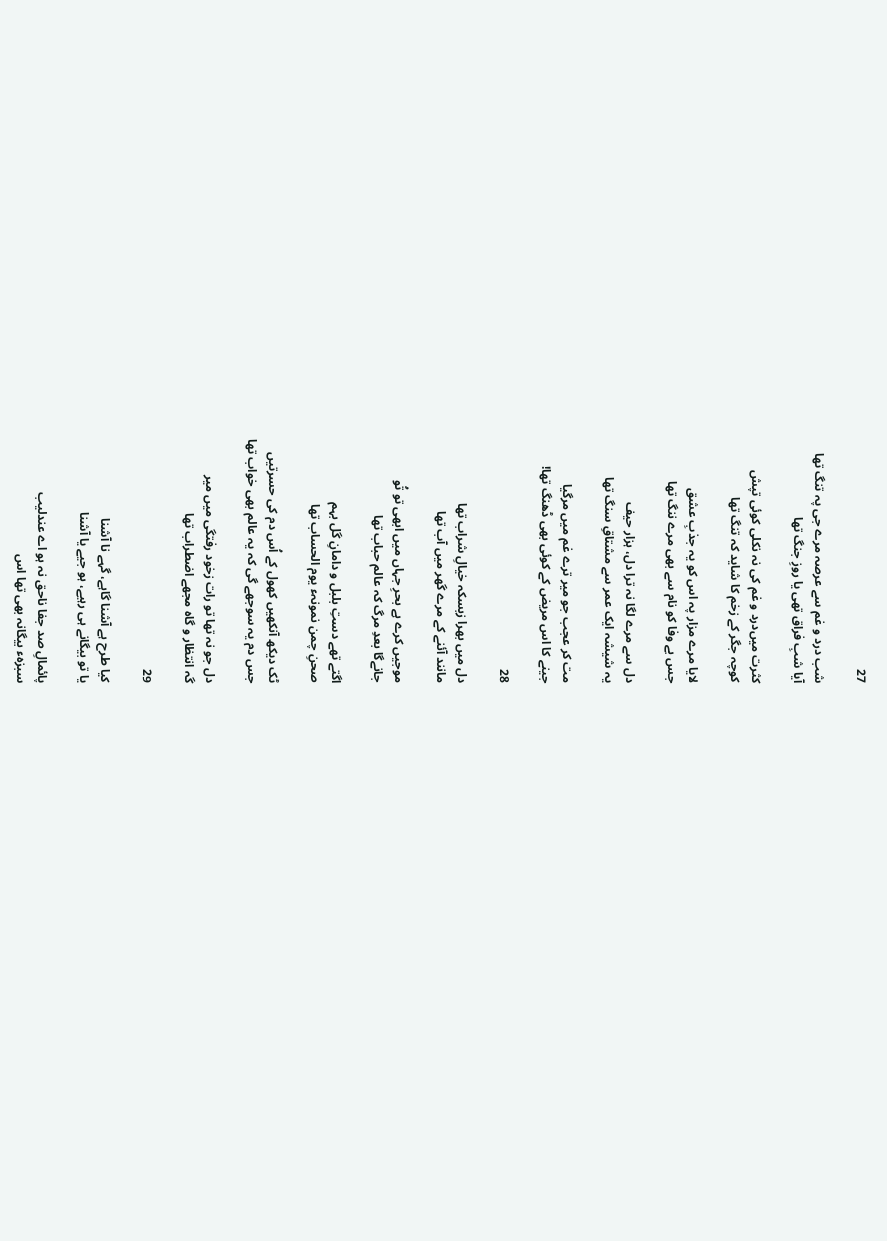27

شب درد و غم سے عرصہ مرے جی پہ تنگ تھا
آیا شبِ‌ فراق تھی یا روزِ جنگ تھا

کثرت میں‌درد و غم کی نہ نکلی کوئی تپش
کوچہ جگر کے زخم کا شاید کہ تنگ تھا

لایا مرے مزار پہ اس کو یہ جذبِ عشق
جس بے وفا کو نام سے بھی مرے ننگ تھا

دل سے مرے لگا نہ ترا دل، ہزار حیف
یہ شیشہ ایک عمر سے مشتاقِ سنگ تھا

مت کر عجب جو میر ترے غم میں مرگیا
جینے کا اس مریض کے کوئی بھی ڈھنگ تھا!

28

دل میں بھرا زبسکہ خیالِ شراب تھا
مانند آئنے کے مرے گھر میں‌ آب تھا

موجیں کرے ہے بحرِ جہاں میں‌ ابھی تو تُو
جانےگا بعدِ مرگ کہ عالم حباب تھا

اگتے تھے دستِ بلبل و دامانِ گل بہم
صحنِ چمن نمونہء یوم الحساب تھا

ٹک دیکھ آنکھیں کھول کے اُس دم کی حسرتیں
جس دم یہ سوجھے گی کہ یہ عالم بھی خواب تھا

دل جو نہ تھا تو رات زخود رفتگی میں میر
گہ انتظار و گاہ مجھے اضطراب تھا

29

کیا طرح ہے آشنا گاہے، گہے نا آشنا
یا تو بیگانے ہی رہیے، ہو جیے یا آشنا

پائمالِ صد جفا ناحق نہ ہو اے عندلیب
سبزہء بیگانہ بھی تھا اس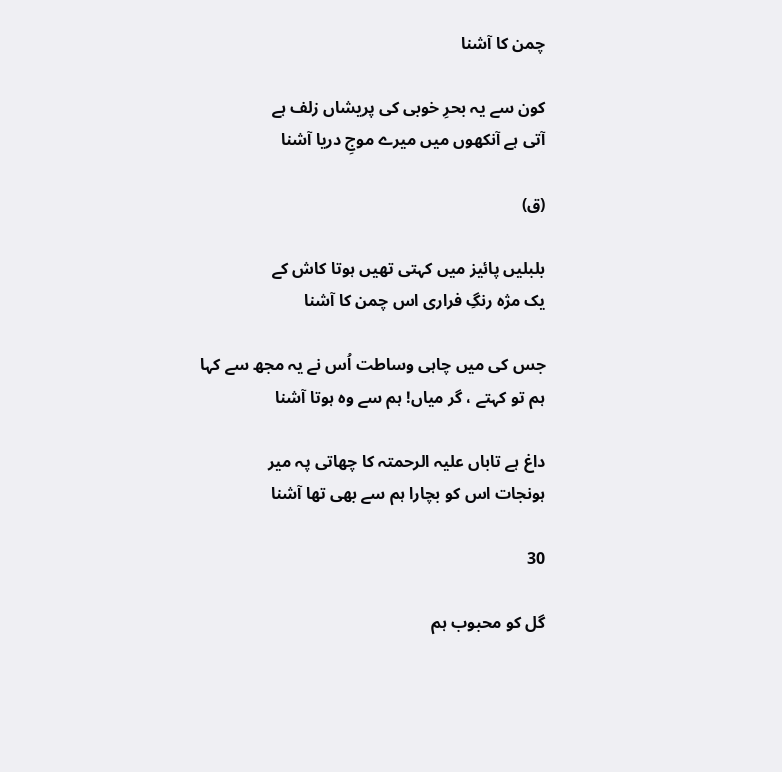چمن کا آشنا

کون سے یہ بحرِ خوبی کی پریشاں زلف ہے
آتی ہے آنکھوں میں میرے موجِ دریا آشنا

(ق)

بلبلیں پائیز میں کہتی تھیں ہوتا کاش کے
یک مژہ رنگِ فراری اس چمن کا آشنا

جس کی میں‌ چاہی وساطت اُس نے یہ مجھ سے کہا
ہم تو کہتے ، گر میاں! ہم سے وہ ہوتا آشنا

داغ ہے تاباں علیہ الرحمتہ کا چھاتی پہ میر
ہونجات اس کو بچارا ہم سے بھی تھا آشنا

30

گل کو محبوب ہم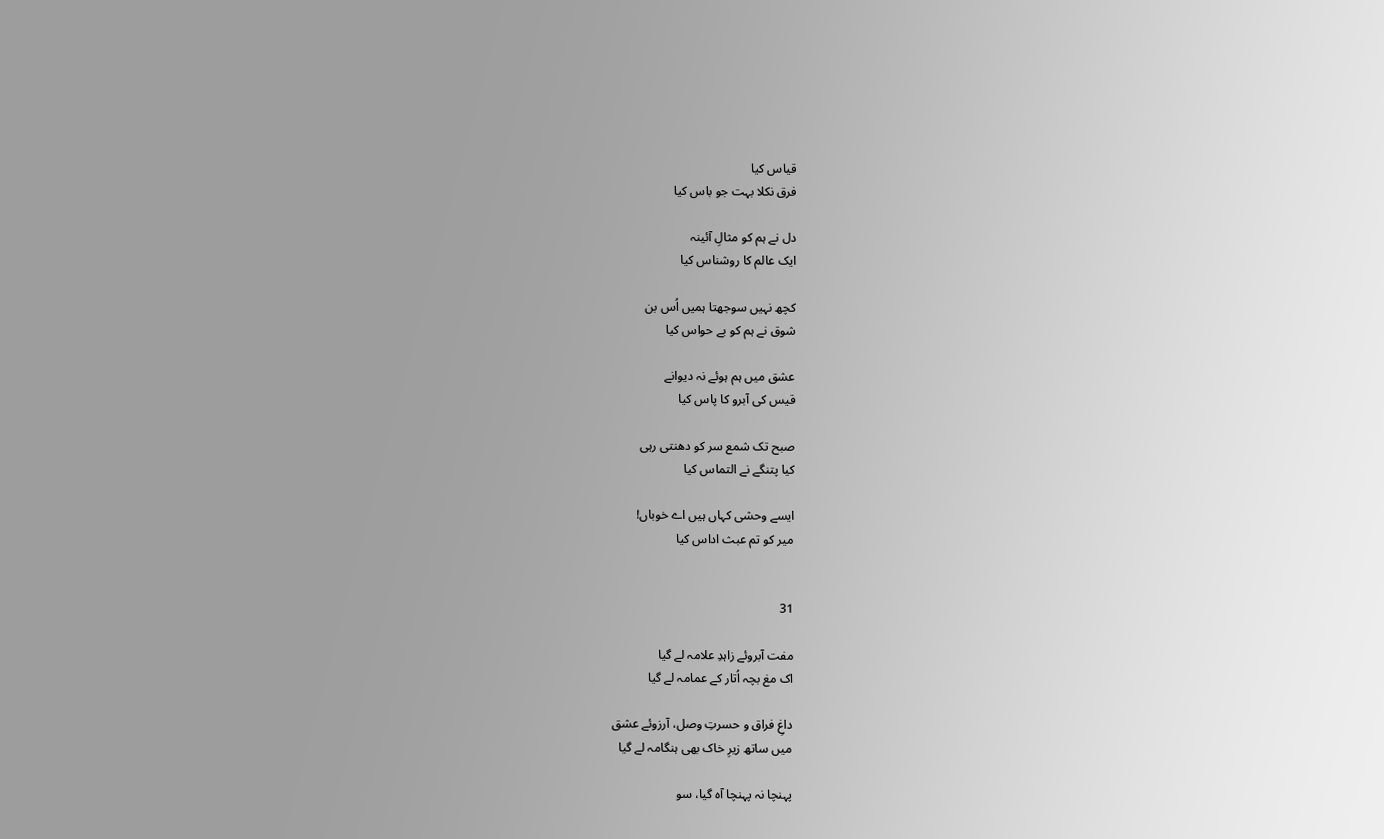قیاس کیا
فرق نکلا بہت جو باس کیا

دل نے ہم کو مثالِ آئینہ
ایک عالم کا روشناس کیا

کچھ نہیں سوجھتا ہمیں اُس بن
شوق نے ہم کو بے حواس کیا

عشق میں ہم ہوئے نہ دیوانے
قیس کی آبرو کا پاس کیا

صبح تک شمع سر کو دھنتی رہی
کیا پتنگے نے التماس کیا

ایسے وحشی کہاں ہیں اے خوباں!
میر کو تم عبث اداس کیا


31

مفت آبروئے زاہدِ علامہ لے گیا
اک مغ بچہ اُتار کے عمامہ لے گیا

داغِ فراق و حسرتِ وصل، آرزوئے عشق
میں ساتھ زیرِ خاک بھی ہنگامہ لے گیا

پہنچا نہ پہنچا آہ گیا، سو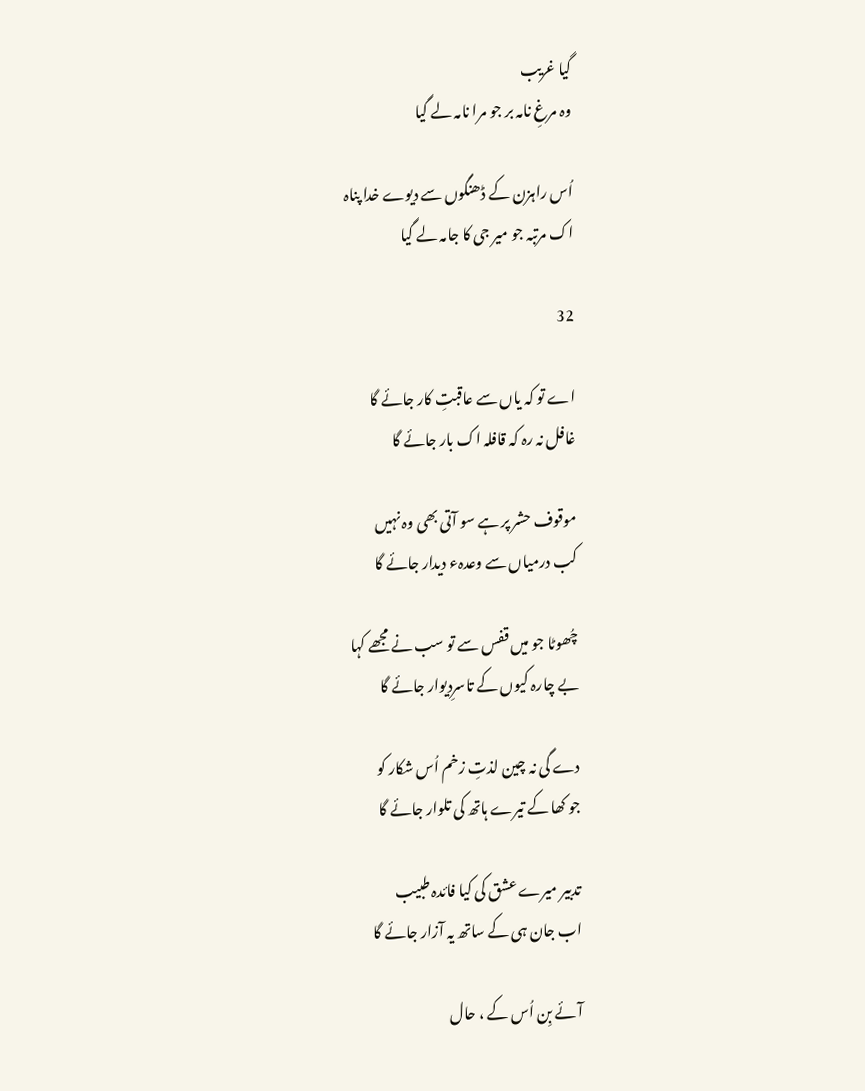گیا غریب
وہ مرغِ نامہ بر جو مرا نامہ لے گیا

اُس راہزن کے ڈھنگوں سے دیوے خدا پناہ
اک مرتبہ جو میر جی کا جامہ لے گیا

32

اے تو کہ یاں سے عاقبتِ‌ کار جائے گا
غافل نہ رہ کہ قافلہ اک بار جائے گا

موقوف حشر پر ہے سو آتی بھی وہ نہیں
کب درمیاں سے وعدہء دیدار جائے گا

چُھوٹا جو میں قفس سے تو سب نے مجھے کہا
بے چارہ کیوں کے تاسرِ‌دیوار جائے گا

دے گی نہ چین لذتِ زخم اُس شکار کو
جو کھا کے تیرے ہاتھ کی تلوار جائے گا

تدبیر میرے عشق کی کیا فائدہ طبیب
اب جان ہی کے ساتھ یہ آزار جائے گا

آئے بِن اُس کے ، حال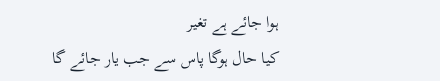ہوا جائے ہے تغیر
کیا حال ہوگا پاس سے جب یار جائے گا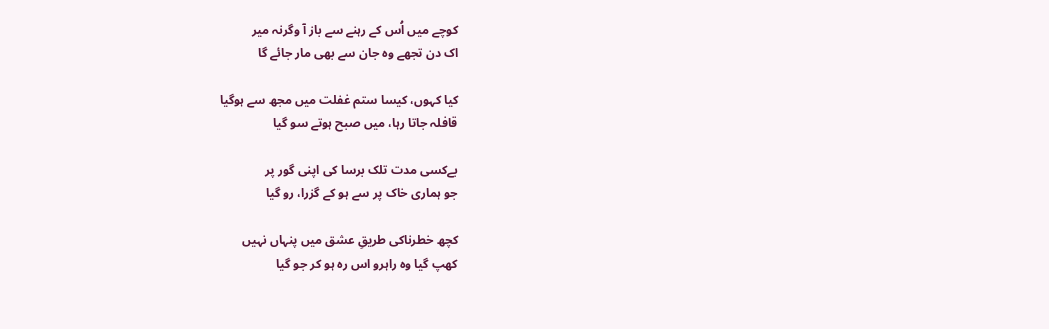کوچے میں اُس کے رہنے سے باز آ وگرنہ میر
اک دن تجھے وہ جان سے بھی مار جائے گا

کیا کہوں، کیسا ستم غفلت میں مجھ سے ہوگیا
قافلہ جاتا رہا، میں صبح ہوتے سو گیا

بےکسی مدت تلک برسا کی اپنی گور پر
جو ہماری خاک پر سے ہو کے گزرا، رو گیا

کچھ خطرناکی طریقِ عشق میں پنہاں نہیں
کھپ گیا وہ راہرو اس رہ ہو کر جو گیا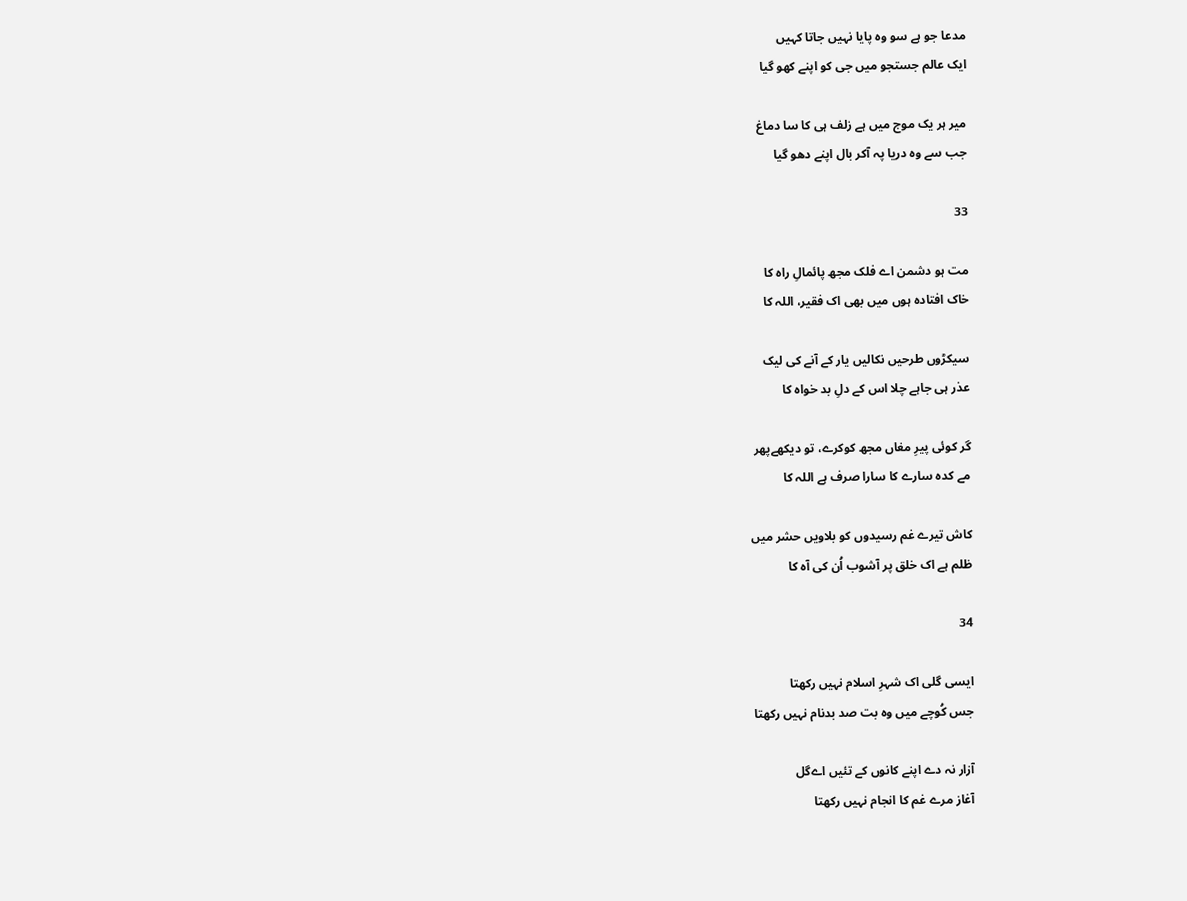مدعا جو ہے سو وہ پایا نہیں جاتا کہیں
ایک عالم جستجو میں جی کو اپنے کھو گیا

میر ہر یک موج میں ہے زلف ہی کا سا دماغ
جب سے وہ دریا پہ آکر بال اپنے دھو گیا

33

مت ہو دشمن اے فلک مجھ پائمالِ راہ کا
خاک افتادہ ہوں میں بھی اک فقیر، اللہ کا

سیکڑوں طرحیں نکالیں یار کے آنے کی لیک
عذر ہی جاہے چلا اس کے دلِ بد خواہ کا

گر کوئی پیرِ مغاں مجھ کوکرے، تو دیکھےپھر
مے کدہ سارے کا سارا صرف ہے اللہ کا

کاش تیرے غم رسیدوں کو بلاویں حشر میں
ظلم ہے اک خلق پر آشوب اُن کی آہ کا

34

ایسی گلی اک شہرِ اسلام نہیں رکھتا
جس کُوچے میں وہ بت صد بدنام نہیں رکھتا

آزار نہ دے اپنے کانوں کے تئیں اےگل
آغاز مرے غم کا انجام نہیں رکھتا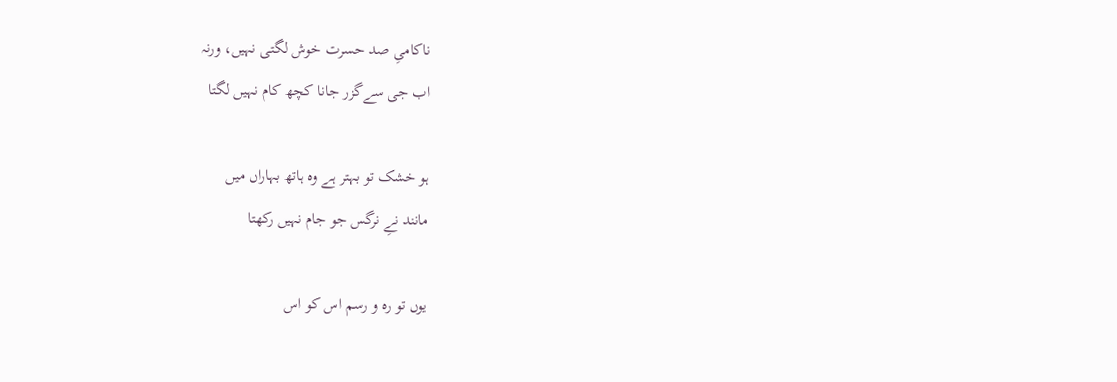ناکامیِ صد حسرت خوش لگتی نہیں، ورنہ
اب جی سےگزر جانا کچھ کام نہیں لگتا

ہو خشک تو بہتر ہے وہ ہاتھ بہاراں میں
مانند نےِ نرگس جو جام نہیں رکھتا

یوں تو رہ و رسم اس کو اس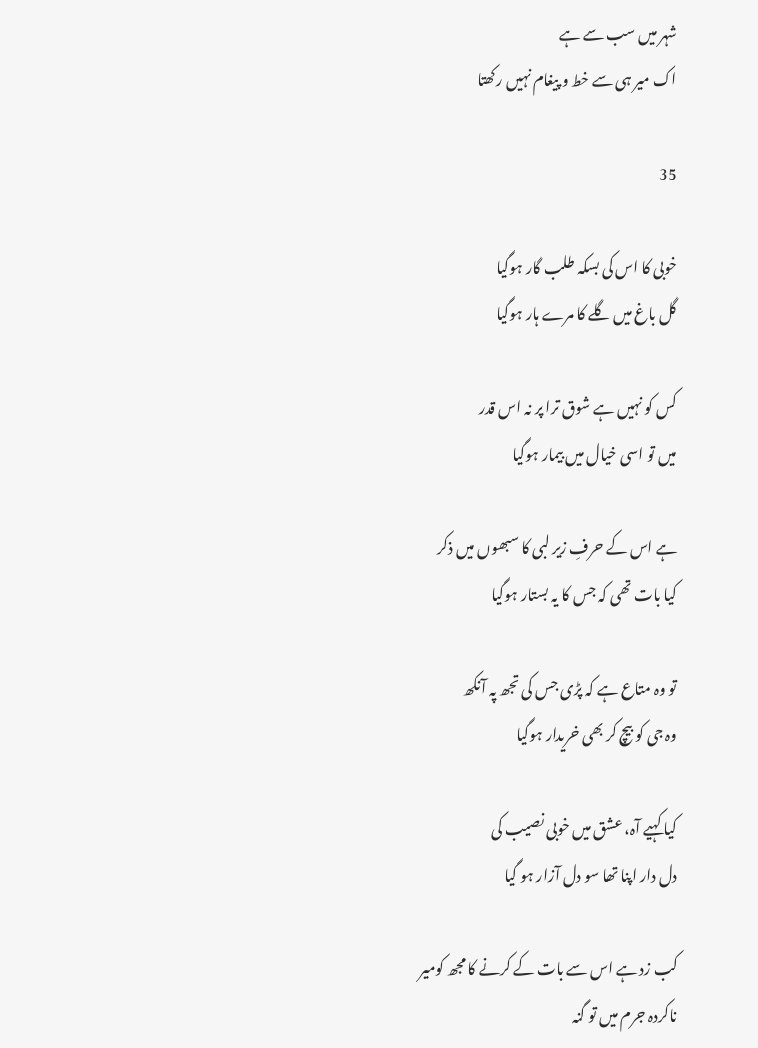شہر میں سب سے ہے
اک میر ہی سے خط و پیغام نہیں رکھتا

35

خوبی کا اس کی بسکہ طلب گار ہوگیا
گل باغ میں گلے کا مرے ہار ہوگیا

کس کو نہیں ہے شوق ترا پر نہ اس قدر
میں تو اسی خیال میں بیمار ہوگیا

ہے اس کے حرفِ زیر لبی کا سبھوں میں‌ ذکر
کیا بات تھی کہ جس کا یہ بستار ہوگیا

تو وہ متاع ہے کہ پڑی جس کی تجھ پہ آنکھ
وہ جی کو بیچ کر بھی خریدار ہوگیا

کیا کہیے آہ، عشق میں خوبی نصیب کی
دل دار اپنا تھا سو دل آزار ہو گیا

کب زد ہے اس سے بات کے کرنے کا مجھ کومیر
ناکردہ جرم میں تو گنہ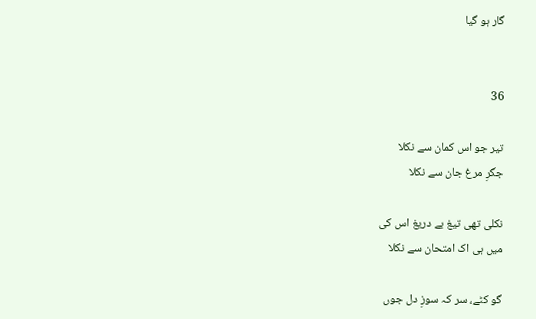گار ہو گیا


36

تیر جو اس کمان سے نکلا
جگرِ مرغ جان سے نکلا

نکلی تھی تیغ بے دریغ اس کی
میں ہی اک امتحان سے نکلا

گو کٹے، سر کہ سوزِ‌ دل جوں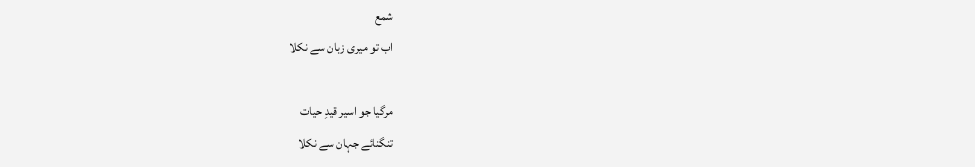شمع
اب تو میری زبان سے نکلا

مرگیا جو اسیر قیدِ حیات
تنگنائے جہان سے نکلا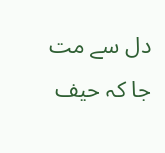دل سے مت جا کہ حیف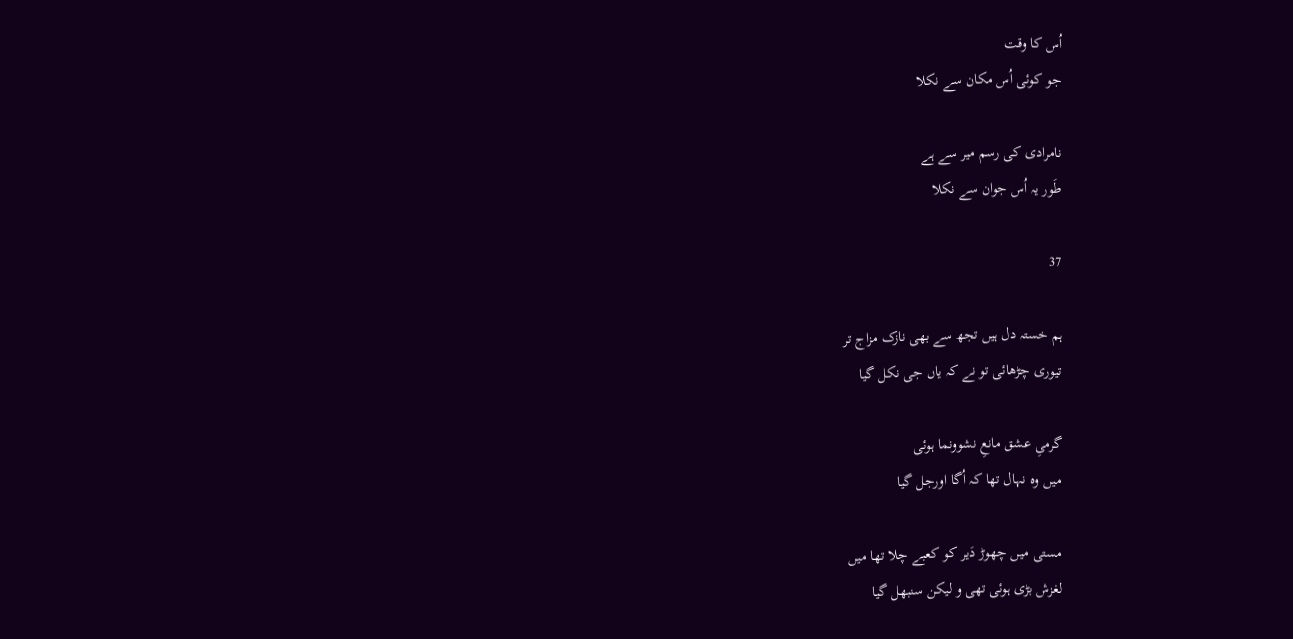اُس کا وقت
جو کوئی اُس مکان سے نکلا

نامرادی کی رسم میر سے ہے
طَور یہ اُس جوان سے نکلا

37

ہم خستہ دل ہیں تجھ سے بھی نازک مزاج تر
تیوری چڑھائی تو نے کہ یاں جی نکل گیا

گرمیِ عشق مانعِ نشوونما ہوئی
میں وہ نہال تھا کہ اُگا اورجل گیا

مستی میں چھوڑ دَیر کو کعبے چلا تھا میں
لغزش بڑی ہوئی تھی و لیکن سنبھل گیا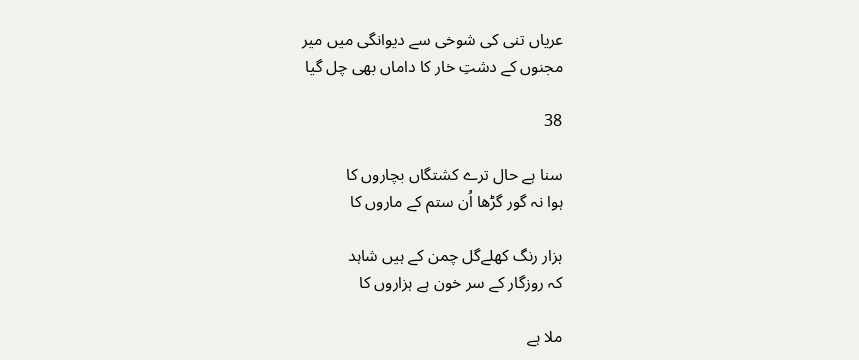عریاں تنی کی شوخی سے دیوانگی میں میر
مجنوں کے دشتِ خار کا داماں بھی چل گیا

38

سنا ہے حال ترے کشتگاں بچاروں کا
ہوا نہ گور گڑھا اُن ستم کے ماروں کا

ہزار رنگ کھلےگل چمن کے ہیں شاہد
کہ روزگار کے سر خون ہے ہزاروں کا

ملا ہے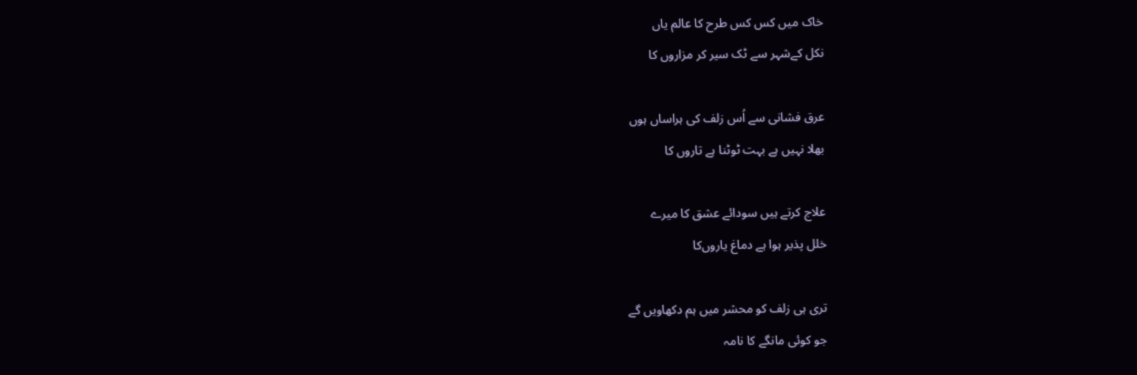خاک میں کس کس طرح کا عالم یاں
نکل کےشہر سے ٹک سیر کر مزاروں کا

عرق فشانی سے اُس زلف کی ہراساں ہوں
بھلا نہیں ہے بہت ٹوٹنا ہے تاروں کا

علاج کرتے ہیں سودائے عشق کا میرے
خلل پذیر ہوا ہے دماغ یاروں‌کا

تری ہی زلف کو محشر میں ہم دکھاویں گے
جو کوئی مانگے کا نامہ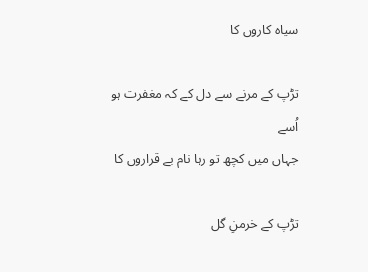سیاہ کاروں کا

تڑپ کے مرنے سے دل کے کہ مغفرت ہو اُسے
جہاں میں کچھ تو رہا نام بے قراروں کا

تڑپ کے خرمنِ گل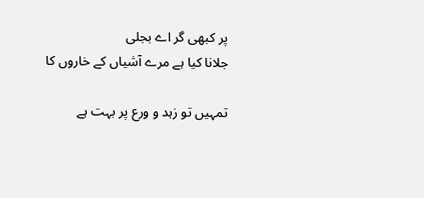پر کبھی گر اے بجلی
جلانا کیا ہے مرے آشیاں کے خاروں کا

تمہیں تو زہد و ورع پر بہت ہے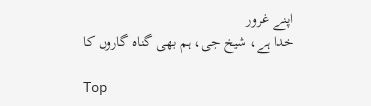اپنے غرور
خدا ہے، شیخ جی، ہم بھی گناہ گاروں کا

Top